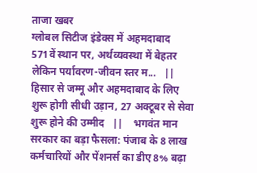ताजा खबर
ग्लोबल सिटीज इंडेक्स में अहमदाबाद 571वें स्थान पर, अर्थव्यवस्था में बेहतर लेकिन पर्यावरण-जीवन स्तर म...   ||    हिसार से जम्मू और अहमदाबाद के लिए शुरू होगी सीधी उड़ान, 27 अक्टूबर से सेवा शुरू होने की उम्मीद   ||    भगवंत मान सरकार का बड़ा फैसला: पंजाब के 8 लाख कर्मचारियों और पेंशनर्स का डीए 8% बढ़ा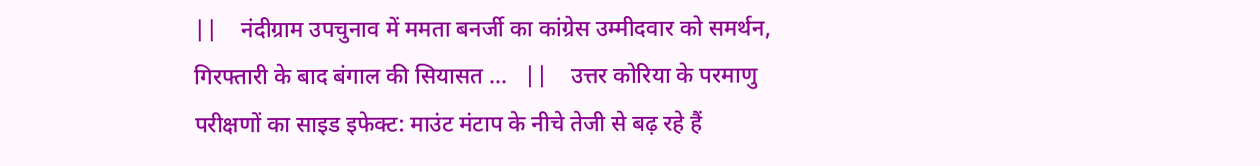||    नंदीग्राम उपचुनाव में ममता बनर्जी का कांग्रेस उम्मीदवार को समर्थन, गिरफ्तारी के बाद बंगाल की सियासत ...   ||    उत्तर कोरिया के परमाणु परीक्षणों का साइड इफेक्ट: माउंट मंटाप के नीचे तेजी से बढ़ रहे हैं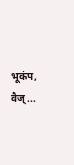भूकंप, वैज्...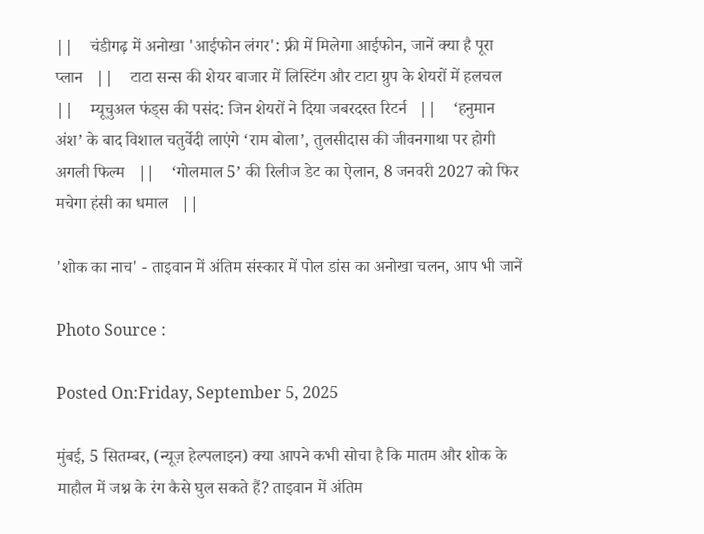||    चंडीगढ़ में अनोखा 'आईफोन लंगर': फ्री में मिलेगा आईफोन, जानें क्या है पूरा प्लान   ||    टाटा सन्स की शेयर बाजार में लिस्टिंग और टाटा ग्रुप के शेयरों में हलचल   ||    म्यूचुअल फंड्स की पसंद: जिन शेयरों ने दिया जबरदस्त रिटर्न   ||    ‘हनुमान अंश’ के बाद विशाल चतुर्वेदी लाएंगे ‘राम बोला’, तुलसीदास की जीवनगाथा पर होगी अगली फिल्म   ||    ‘गोलमाल 5’ की रिलीज डेट का ऐलान, 8 जनवरी 2027 को फिर मचेगा हंसी का धमाल   ||

'शोक का नाच' - ताइवान में अंतिम संस्कार में पोल डांस का अनोखा चलन, आप भी जानें

Photo Source :

Posted On:Friday, September 5, 2025

मुंबई, 5 सितम्बर, (न्यूज़ हेल्पलाइन) क्या आपने कभी सोचा है कि मातम और शोक के माहौल में जश्न के रंग कैसे घुल सकते हैं? ताइवान में अंतिम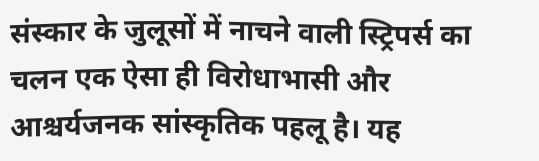संस्कार के जुलूसों में नाचने वाली स्ट्रिपर्स का चलन एक ऐसा ही विरोधाभासी और आश्चर्यजनक सांस्कृतिक पहलू है। यह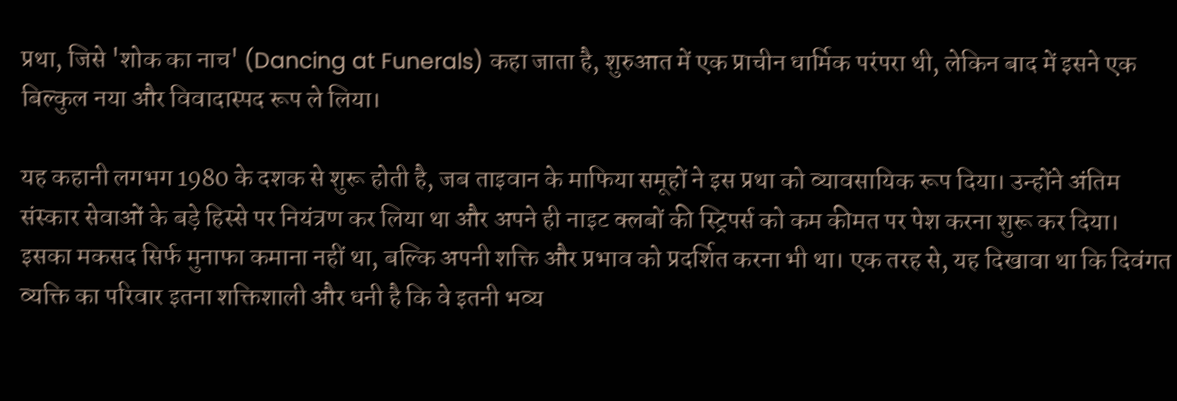प्रथा, जिसे 'शोक का नाच' (Dancing at Funerals) कहा जाता है, शुरुआत में एक प्राचीन धार्मिक परंपरा थी, लेकिन बाद में इसने एक बिल्कुल नया और विवादास्पद रूप ले लिया।

यह कहानी लगभग 1980 के दशक से शुरू होती है, जब ताइवान के माफिया समूहों ने इस प्रथा को व्यावसायिक रूप दिया। उन्होंने अंतिम संस्कार सेवाओं के बड़े हिस्से पर नियंत्रण कर लिया था और अपने ही नाइट क्लबों की स्ट्रिपर्स को कम कीमत पर पेश करना शुरू कर दिया। इसका मकसद सिर्फ मुनाफा कमाना नहीं था, बल्कि अपनी शक्ति और प्रभाव को प्रदर्शित करना भी था। एक तरह से, यह दिखावा था कि दिवंगत व्यक्ति का परिवार इतना शक्तिशाली और धनी है कि वे इतनी भव्य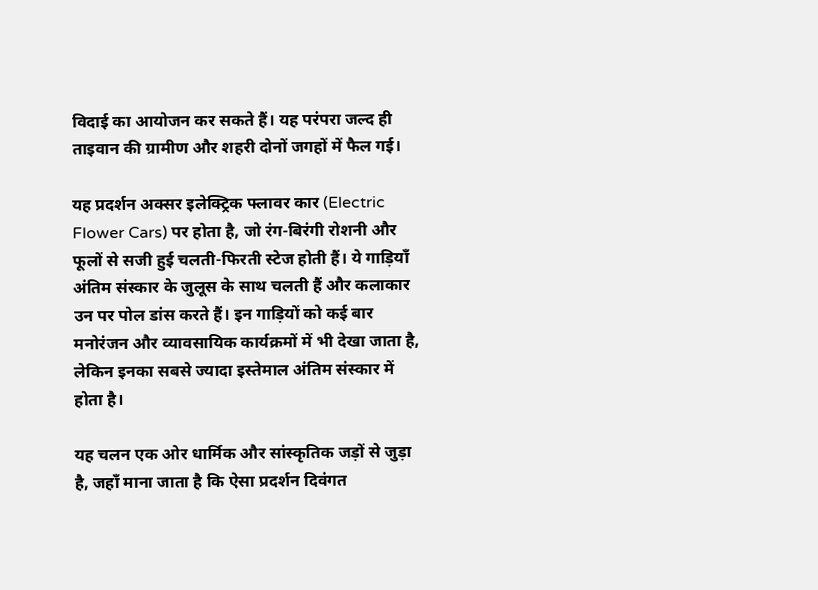विदाई का आयोजन कर सकते हैं। यह परंपरा जल्द ही ताइवान की ग्रामीण और शहरी दोनों जगहों में फैल गई।

यह प्रदर्शन अक्सर इलेक्ट्रिक फ्लावर कार (Electric Flower Cars) पर होता है, जो रंग-बिरंगी रोशनी और फूलों से सजी हुई चलती-फिरती स्टेज होती हैं। ये गाड़ियाँ अंतिम संस्कार के जुलूस के साथ चलती हैं और कलाकार उन पर पोल डांस करते हैं। इन गाड़ियों को कई बार मनोरंजन और व्यावसायिक कार्यक्रमों में भी देखा जाता है, लेकिन इनका सबसे ज्यादा इस्तेमाल अंतिम संस्कार में होता है।

यह चलन एक ओर धार्मिक और सांस्कृतिक जड़ों से जुड़ा है, जहाँ माना जाता है कि ऐसा प्रदर्शन दिवंगत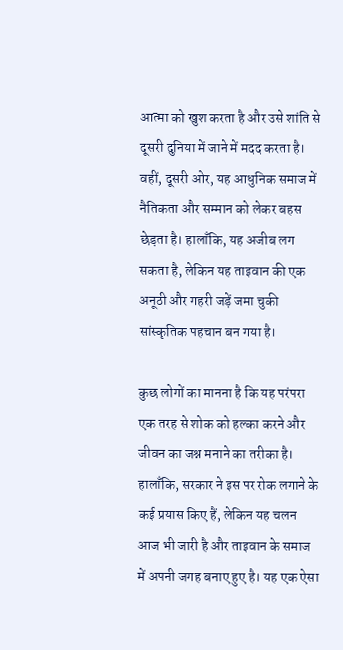आत्मा को खुश करता है और उसे शांति से दूसरी दुनिया में जाने में मदद करता है। वहीं, दूसरी ओर, यह आधुनिक समाज में नैतिकता और सम्मान को लेकर बहस छेड़ता है। हालाँकि, यह अजीब लग सकता है, लेकिन यह ताइवान की एक अनूठी और गहरी जड़ें जमा चुकी सांस्कृतिक पहचान बन गया है।

कुछ लोगों का मानना है कि यह परंपरा एक तरह से शोक को हल्का करने और जीवन का जश्न मनाने का तरीका है। हालाँकि, सरकार ने इस पर रोक लगाने के कई प्रयास किए हैं, लेकिन यह चलन आज भी जारी है और ताइवान के समाज में अपनी जगह बनाए हुए है। यह एक ऐसा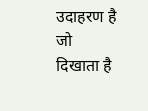उदाहरण है जो दिखाता है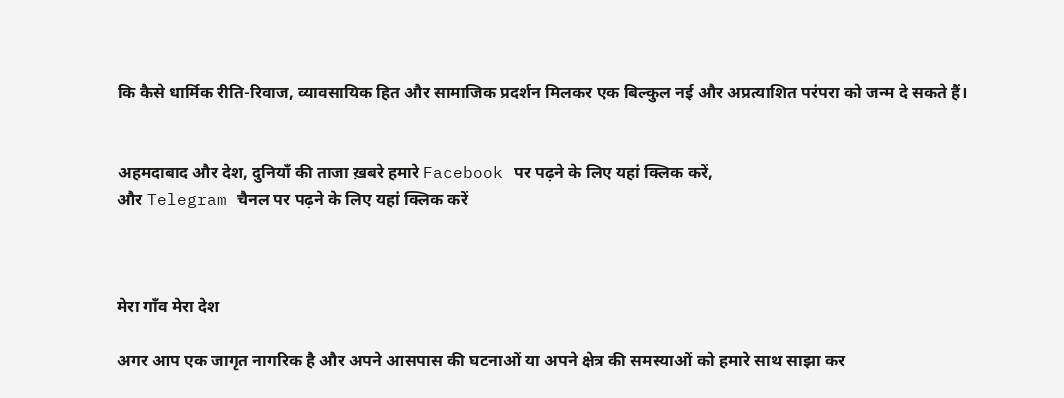कि कैसे धार्मिक रीति-रिवाज, व्यावसायिक हित और सामाजिक प्रदर्शन मिलकर एक बिल्कुल नई और अप्रत्याशित परंपरा को जन्म दे सकते हैं।


अहमदाबाद और देश, दुनियाँ की ताजा ख़बरे हमारे Facebook पर पढ़ने के लिए यहां क्लिक करें,
और Telegram चैनल पर पढ़ने के लिए यहां क्लिक करें



मेरा गाँव मेरा देश

अगर आप एक जागृत नागरिक है और अपने आसपास की घटनाओं या अपने क्षेत्र की समस्याओं को हमारे साथ साझा कर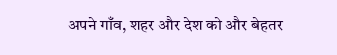अपने गाँव, शहर और देश को और बेहतर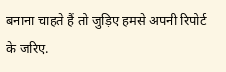बनाना चाहते हैं तो जुड़िए हमसे अपनी रिपोर्ट के जरिए.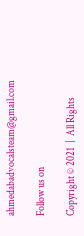ahmedabadvocalsteam@gmail.com

Follow us on

Copyright © 2021  |  All Rights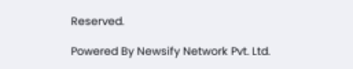Reserved.

Powered By Newsify Network Pvt. Ltd.